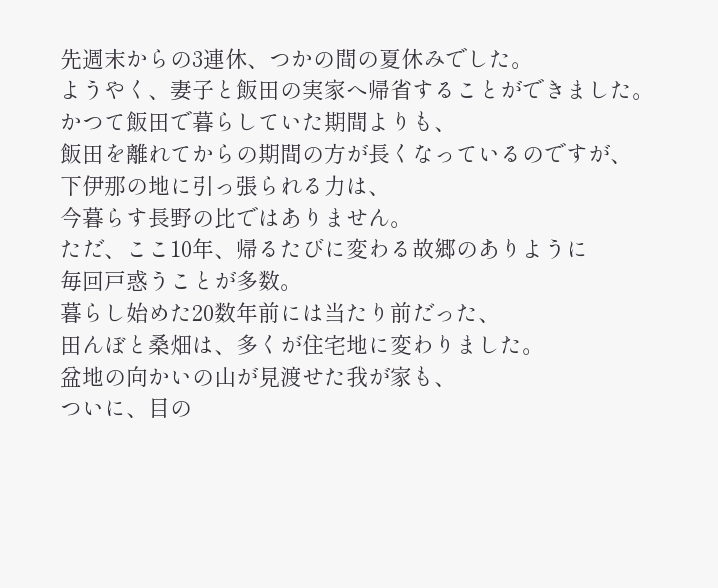先週末からの3連休、つかの間の夏休みでした。
ようやく、妻子と飯田の実家へ帰省することができました。
かつて飯田で暮らしていた期間よりも、
飯田を離れてからの期間の方が長くなっているのですが、
下伊那の地に引っ張られる力は、
今暮らす長野の比ではありません。
ただ、ここ10年、帰るたびに変わる故郷のありように
毎回戸惑うことが多数。
暮らし始めた20数年前には当たり前だった、
田んぼと桑畑は、多くが住宅地に変わりました。
盆地の向かいの山が見渡せた我が家も、
ついに、目の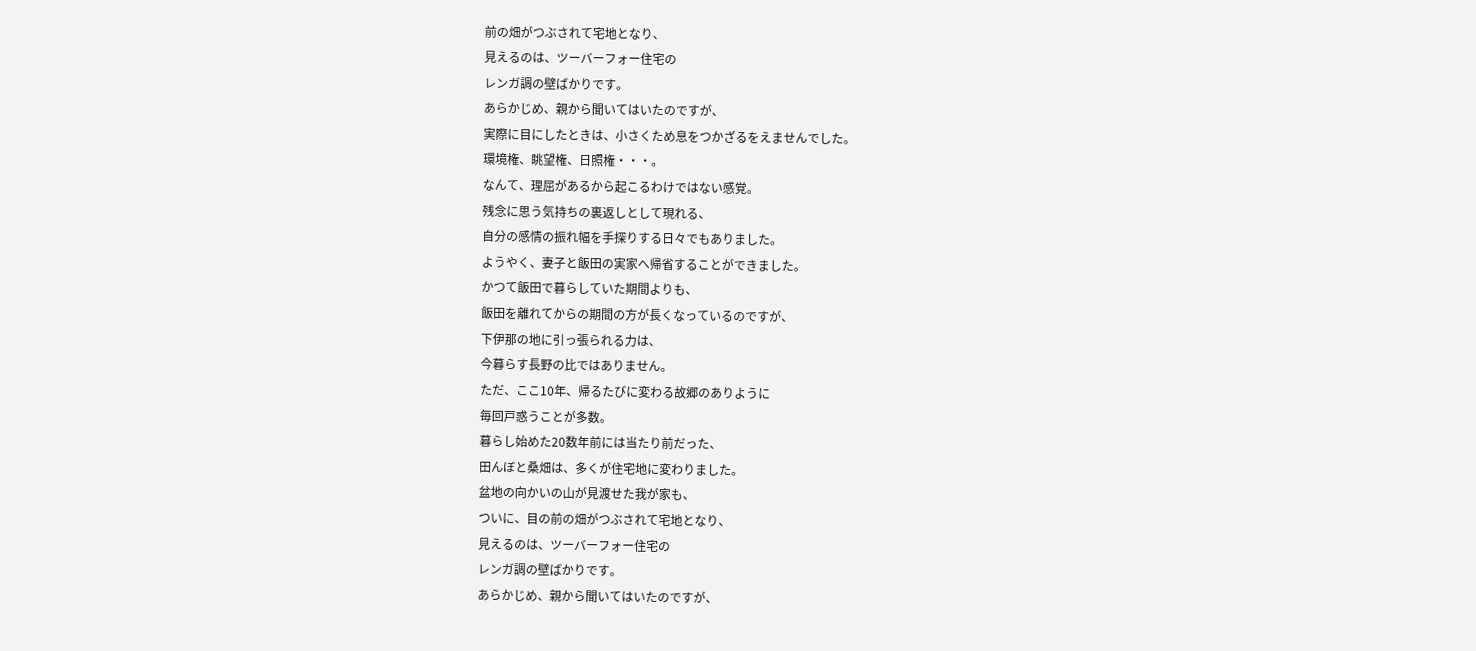前の畑がつぶされて宅地となり、
見えるのは、ツーバーフォー住宅の
レンガ調の壁ばかりです。
あらかじめ、親から聞いてはいたのですが、
実際に目にしたときは、小さくため息をつかざるをえませんでした。
環境権、眺望権、日照権・・・。
なんて、理屈があるから起こるわけではない感覚。
残念に思う気持ちの裏返しとして現れる、
自分の感情の振れ幅を手探りする日々でもありました。
ようやく、妻子と飯田の実家へ帰省することができました。
かつて飯田で暮らしていた期間よりも、
飯田を離れてからの期間の方が長くなっているのですが、
下伊那の地に引っ張られる力は、
今暮らす長野の比ではありません。
ただ、ここ10年、帰るたびに変わる故郷のありように
毎回戸惑うことが多数。
暮らし始めた20数年前には当たり前だった、
田んぼと桑畑は、多くが住宅地に変わりました。
盆地の向かいの山が見渡せた我が家も、
ついに、目の前の畑がつぶされて宅地となり、
見えるのは、ツーバーフォー住宅の
レンガ調の壁ばかりです。
あらかじめ、親から聞いてはいたのですが、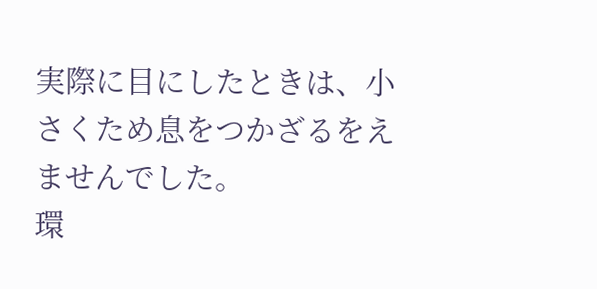実際に目にしたときは、小さくため息をつかざるをえませんでした。
環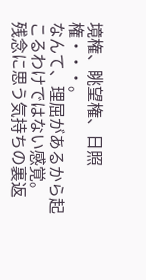境権、眺望権、日照権・・・。
なんて、理屈があるから起こるわけではない感覚。
残念に思う気持ちの裏返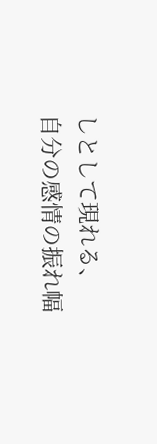しとして現れる、
自分の感情の振れ幅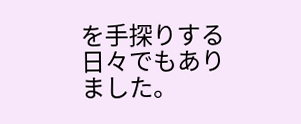を手探りする日々でもありました。